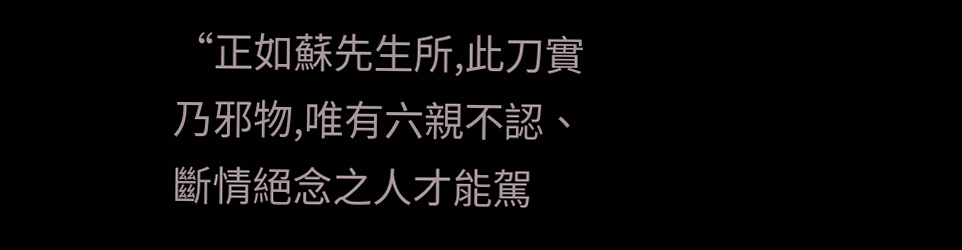“正如蘇先生所,此刀實乃邪物,唯有六親不認、斷情絕念之人才能駕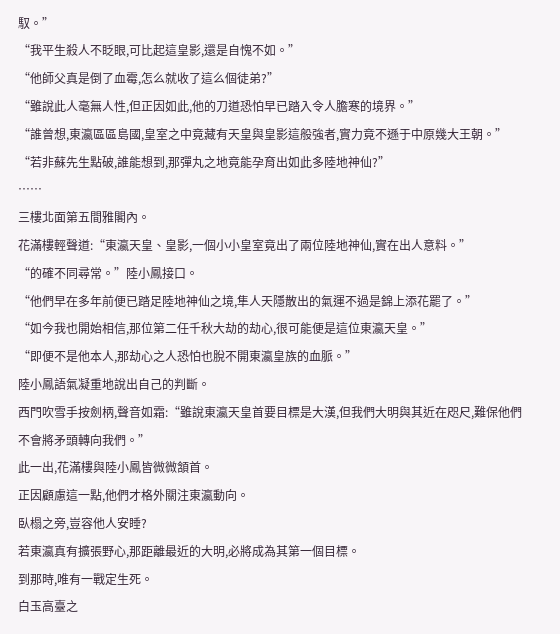馭。”
“我平生殺人不眨眼,可比起這皇影,還是自愧不如。”
“他師父真是倒了血霉,怎么就收了這么個徒弟?”
“雖說此人毫無人性,但正因如此,他的刀道恐怕早已踏入令人膽寒的境界。”
“誰曾想,東瀛區區島國,皇室之中竟藏有天皇與皇影這般強者,實力竟不遜于中原幾大王朝。”
“若非蘇先生點破,誰能想到,那彈丸之地竟能孕育出如此多陸地神仙?”
……
三樓北面第五間雅閣內。
花滿樓輕聲道:“東瀛天皇、皇影,一個小小皇室竟出了兩位陸地神仙,實在出人意料。”
“的確不同尋常。”陸小鳳接口。
“他們早在多年前便已踏足陸地神仙之境,隼人天隱散出的氣運不過是錦上添花罷了。”
“如今我也開始相信,那位第二任千秋大劫的劫心,很可能便是這位東瀛天皇。”
“即便不是他本人,那劫心之人恐怕也脫不開東瀛皇族的血脈。”
陸小鳳語氣凝重地說出自己的判斷。
西門吹雪手按劍柄,聲音如霜:“雖說東瀛天皇首要目標是大漢,但我們大明與其近在咫尺,難保他們不會將矛頭轉向我們。”
此一出,花滿樓與陸小鳳皆微微頷首。
正因顧慮這一點,他們才格外關注東瀛動向。
臥榻之旁,豈容他人安睡?
若東瀛真有擴張野心,那距離最近的大明,必將成為其第一個目標。
到那時,唯有一戰定生死。
白玉高臺之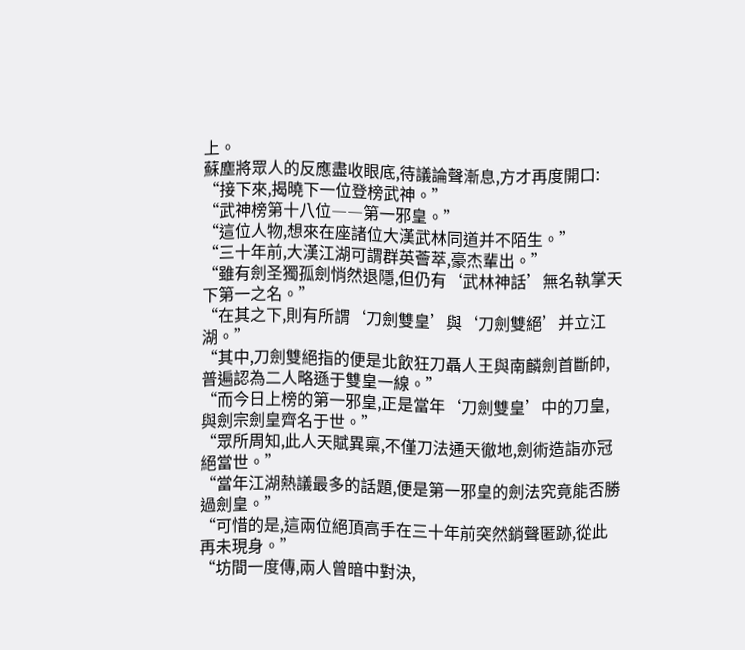上。
蘇塵將眾人的反應盡收眼底,待議論聲漸息,方才再度開口:
“接下來,揭曉下一位登榜武神。”
“武神榜第十八位――第一邪皇。”
“這位人物,想來在座諸位大漢武林同道并不陌生。”
“三十年前,大漢江湖可謂群英薈萃,豪杰輩出。”
“雖有劍圣獨孤劍悄然退隱,但仍有‘武林神話’無名執掌天下第一之名。”
“在其之下,則有所謂‘刀劍雙皇’與‘刀劍雙絕’并立江湖。”
“其中,刀劍雙絕指的便是北飲狂刀聶人王與南麟劍首斷帥,普遍認為二人略遜于雙皇一線。”
“而今日上榜的第一邪皇,正是當年‘刀劍雙皇’中的刀皇,與劍宗劍皇齊名于世。”
“眾所周知,此人天賦異稟,不僅刀法通天徹地,劍術造詣亦冠絕當世。”
“當年江湖熱議最多的話題,便是第一邪皇的劍法究竟能否勝過劍皇。”
“可惜的是,這兩位絕頂高手在三十年前突然銷聲匿跡,從此再未現身。”
“坊間一度傳,兩人曾暗中對決,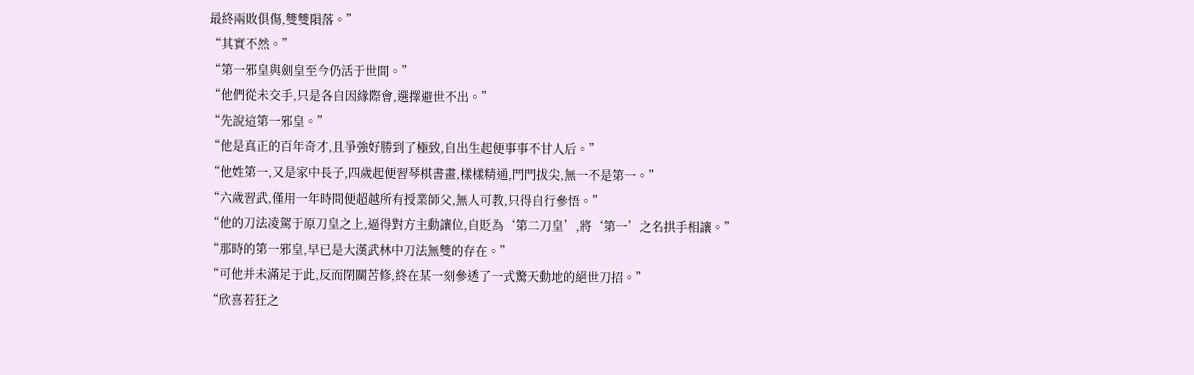最終兩敗俱傷,雙雙隕落。”
“其實不然。”
“第一邪皇與劍皇至今仍活于世間。”
“他們從未交手,只是各自因緣際會,選擇避世不出。”
“先說這第一邪皇。”
“他是真正的百年奇才,且爭強好勝到了極致,自出生起便事事不甘人后。”
“他姓第一,又是家中長子,四歲起便習琴棋書畫,樣樣精通,門門拔尖,無一不是第一。”
“六歲習武,僅用一年時間便超越所有授業師父,無人可教,只得自行參悟。”
“他的刀法凌駕于原刀皇之上,逼得對方主動讓位,自貶為‘第二刀皇’,將‘第一’之名拱手相讓。”
“那時的第一邪皇,早已是大漢武林中刀法無雙的存在。”
“可他并未滿足于此,反而閉關苦修,終在某一刻參透了一式驚天動地的絕世刀招。”
“欣喜若狂之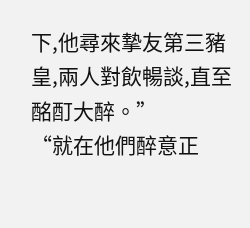下,他尋來摯友第三豬皇,兩人對飲暢談,直至酩酊大醉。”
“就在他們醉意正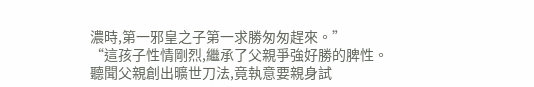濃時,第一邪皇之子第一求勝匆匆趕來。”
“這孩子性情剛烈,繼承了父親爭強好勝的脾性。
聽聞父親創出曠世刀法,竟執意要親身試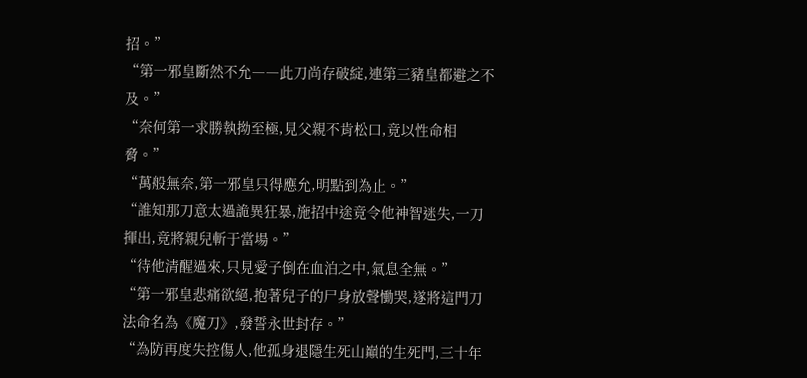招。”
“第一邪皇斷然不允――此刀尚存破綻,連第三豬皇都避之不及。”
“奈何第一求勝執拗至極,見父親不肯松口,竟以性命相脅。”
“萬般無奈,第一邪皇只得應允,明點到為止。”
“誰知那刀意太過詭異狂暴,施招中途竟令他神智迷失,一刀揮出,竟將親兒斬于當場。”
“待他清醒過來,只見愛子倒在血泊之中,氣息全無。”
“第一邪皇悲痛欲絕,抱著兒子的尸身放聲慟哭,遂將這門刀法命名為《魔刀》,發誓永世封存。”
“為防再度失控傷人,他孤身退隱生死山巔的生死門,三十年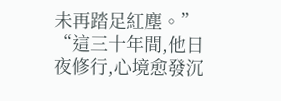未再踏足紅塵。”
“這三十年間,他日夜修行,心境愈發沉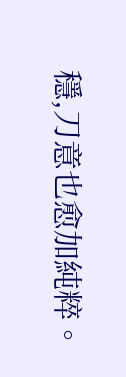穩,刀意也愈加純粹。